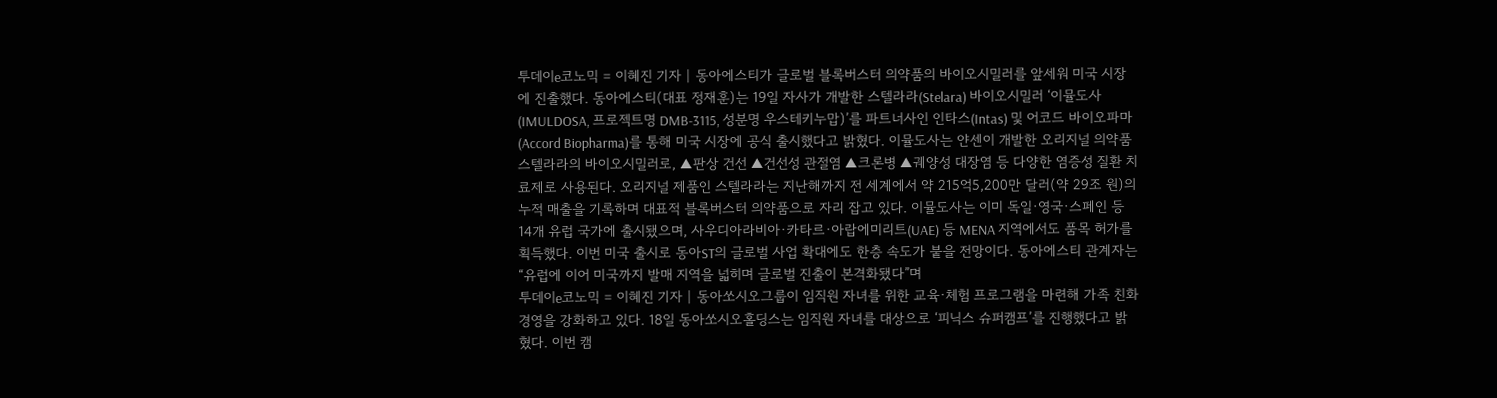투데이e코노믹 = 이혜진 기자 | 동아에스티가 글로벌 블록버스터 의약품의 바이오시밀러를 앞세워 미국 시장에 진출했다. 동아에스티(대표 정재훈)는 19일 자사가 개발한 스텔라라(Stelara) 바이오시밀러 ‘이뮬도사(IMULDOSA, 프로젝트명 DMB-3115, 성분명 우스테키누맙)’를 파트너사인 인타스(Intas) 및 어코드 바이오파마(Accord Biopharma)를 통해 미국 시장에 공식 출시했다고 밝혔다. 이뮬도사는 얀센이 개발한 오리지널 의약품 스텔라라의 바이오시밀러로, ▲판상 건선 ▲건선성 관절염 ▲크론병 ▲궤양성 대장염 등 다양한 염증성 질환 치료제로 사용된다. 오리지널 제품인 스텔라라는 지난해까지 전 세계에서 약 215억5,200만 달러(약 29조 원)의 누적 매출을 기록하며 대표적 블록버스터 의약품으로 자리 잡고 있다. 이뮬도사는 이미 독일·영국·스페인 등 14개 유럽 국가에 출시됐으며, 사우디아라비아·카타르·아랍에미리트(UAE) 등 MENA 지역에서도 품목 허가를 획득했다. 이번 미국 출시로 동아ST의 글로벌 사업 확대에도 한층 속도가 붙을 전망이다. 동아에스티 관계자는 “유럽에 이어 미국까지 발매 지역을 넓히며 글로벌 진출이 본격화됐다”며
투데이e코노믹 = 이혜진 기자 | 동아쏘시오그룹이 임직원 자녀를 위한 교육·체험 프로그램을 마련해 가족 친화 경영을 강화하고 있다. 18일 동아쏘시오홀딩스는 임직원 자녀를 대상으로 ‘피닉스 슈퍼캠프’를 진행했다고 밝혔다. 이번 캠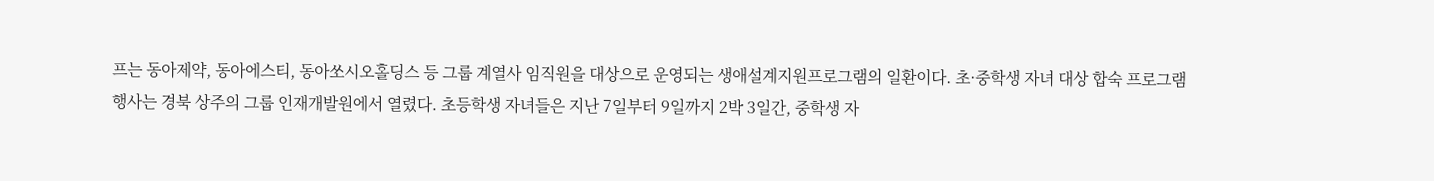프는 동아제약, 동아에스티, 동아쏘시오홀딩스 등 그룹 계열사 임직원을 대상으로 운영되는 생애설계지원프로그램의 일환이다. 초·중학생 자녀 대상 합숙 프로그램 행사는 경북 상주의 그룹 인재개발원에서 열렸다. 초등학생 자녀들은 지난 7일부터 9일까지 2박 3일간, 중학생 자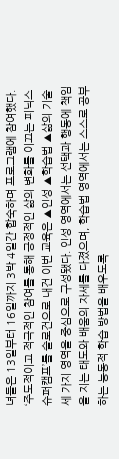녀들은 13일부터 16일까지 3박 4일간 합숙하며 프로그램에 참여했다. ‘주도적이고 적극적인 참여를 통해 긍정적인 삶의 변화를 이끄는 피닉스 슈퍼캠프’를 슬로건으로 내건 이번 교육은 ▲인성 ▲학습법 ▲삶의 기술 세 가지 영역을 중심으로 구성됐다. 인성 영역에서는 선택과 행동에 책임을 지는 태도와 배움의 자세를 다졌으며, 학습법 영역에서는 스스로 공부하는 능동적 학습 방법을 배우도록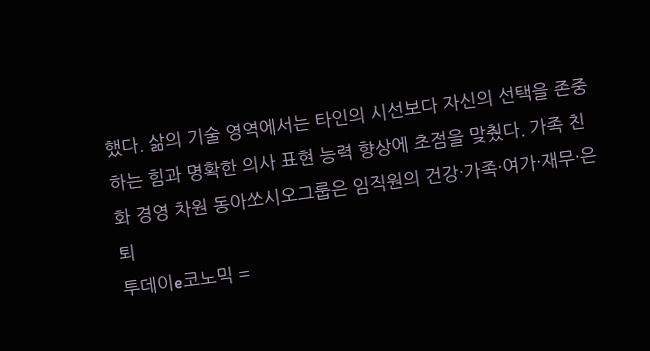했다. 삶의 기술 영역에서는 타인의 시선보다 자신의 선택을 존중하는 힘과 명확한 의사 표현 능력 향상에 초점을 맞췄다. 가족 친화 경영 차원 동아쏘시오그룹은 임직원의 건강·가족·여가·재무·은퇴
투데이e코노믹 =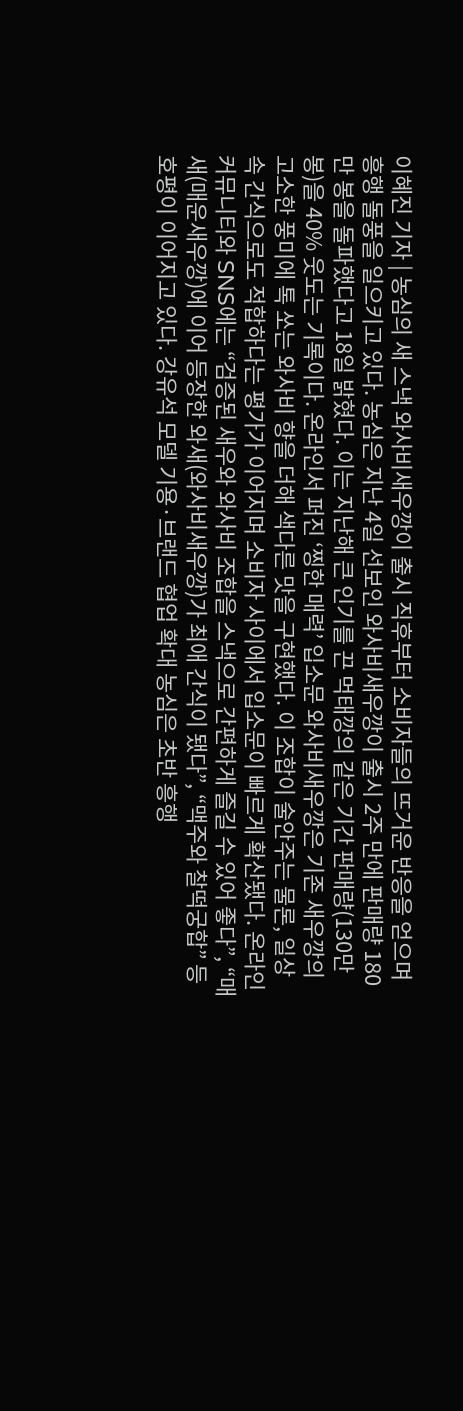이혜진 기자 | 농심의 새 스낵 와사비새우깡이 출시 직후부터 소비자들의 뜨거운 반응을 얻으며 흥행 돌풍을 일으키고 있다. 농심은 지난 4일 선보인 와사비새우깡이 출시 2주 만에 판매량 180만 봉을 돌파했다고 18일 밝혔다. 이는 지난해 큰 인기를 끈 먹태깡의 같은 기간 판매량(130만 봉)을 40% 웃도는 기록이다. 온라인서 퍼진 ‘찡한 매력’ 입소문 와사비새우깡은 기존 새우깡의 고소한 풍미에 톡 쏘는 와사비 향을 더해 색다른 맛을 구현했다. 이 조합이 술안주는 물론, 일상 속 간식으로도 적합하다는 평가가 이어지며 소비자 사이에서 입소문이 빠르게 확산됐다. 온라인 커뮤니티와 SNS에는 “검증된 새우와 와사비 조합을 스낵으로 간편하게 즐길 수 있어 좋다”, “매새(매운새우깡)에 이어 등장한 와새(와사비새우깡)가 최애 간식이 됐다”, “맥주와 찰떡궁합” 등 호평이 이어지고 있다. 강유석 모델 기용·브랜드 협업 확대 농심은 초반 흥행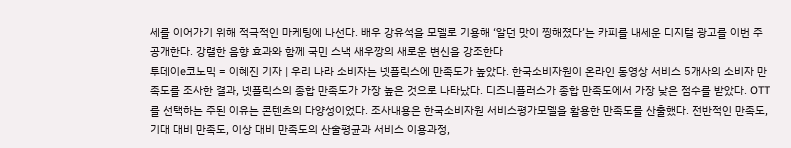세를 이어가기 위해 적극적인 마케팅에 나선다. 배우 강유석을 모델로 기용해 ‘알던 맛이 찡해졌다’는 카피를 내세운 디지털 광고를 이번 주 공개한다. 강렬한 음향 효과와 함께 국민 스낵 새우깡의 새로운 변신을 강조한다
투데이e코노믹 = 이혜진 기자 | 우리 나라 소비자는 넷플릭스에 만족도가 높았다. 한국소비자원이 온라인 동영상 서비스 5개사의 소비자 만족도를 조사한 결과, 넷플릭스의 종합 만족도가 가장 높은 것으로 나타났다. 디즈니플러스가 종합 만족도에서 가장 낮은 점수를 받았다. OTT를 선택하는 주된 이유는 콘텐츠의 다양성이었다. 조사내용은 한국소비자원 서비스평가모델을 활용한 만족도를 산출했다. 전반적인 만족도, 기대 대비 만족도, 이상 대비 만족도의 산술평균과 서비스 이용과정,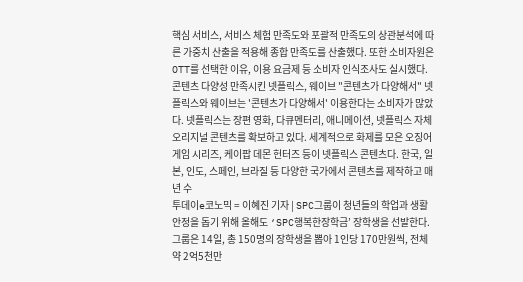핵심 서비스, 서비스 체험 만족도와 포괄적 만족도의 상관분석에 따른 가중치 산출을 적용해 종합 만족도를 산출했다. 또한 소비자원은 OTT를 선택한 이유, 이용 요금제 등 소비자 인식조사도 실시했다. 콘텐츠 다양성 만족시킨 넷플릭스, 웨이브 "콘텐츠가 다양해서" 넷플릭스와 웨이브는 '콘텐츠가 다양해서' 이용한다는 소비자가 많았다. 넷플릭스는 장편 영화, 다큐멘터리, 애니메이션, 넷플릭스 자체 오리지널 콘텐츠를 확보하고 있다. 세계적으로 화제를 모은 오징어 게임 시리즈, 케이팝 데몬 헌터즈 등이 넷플릭스 콘텐츠다. 한국, 일본, 인도, 스페인, 브라질 등 다양한 국가에서 콘텐츠를 제작하고 매년 수
투데이e코노믹 = 이혜진 기자 | SPC그룹이 청년들의 학업과 생활 안정을 돕기 위해 올해도 ‘SPC행복한장학금’ 장학생을 선발한다. 그룹은 14일, 총 150명의 장학생을 뽑아 1인당 170만원씩, 전체 약 2억5천만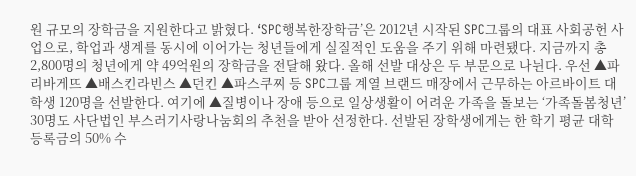원 규모의 장학금을 지원한다고 밝혔다. ‘SPC행복한장학금’은 2012년 시작된 SPC그룹의 대표 사회공헌 사업으로, 학업과 생계를 동시에 이어가는 청년들에게 실질적인 도움을 주기 위해 마련됐다. 지금까지 총 2,800명의 청년에게 약 49억원의 장학금을 전달해 왔다. 올해 선발 대상은 두 부문으로 나뉜다. 우선 ▲파리바게뜨 ▲배스킨라빈스 ▲던킨 ▲파스쿠찌 등 SPC그룹 계열 브랜드 매장에서 근무하는 아르바이트 대학생 120명을 선발한다. 여기에 ▲질병이나 장애 등으로 일상생활이 어려운 가족을 돌보는 ‘가족돌봄청년’ 30명도 사단법인 부스러기사랑나눔회의 추천을 받아 선정한다. 선발된 장학생에게는 한 학기 평균 대학 등록금의 50% 수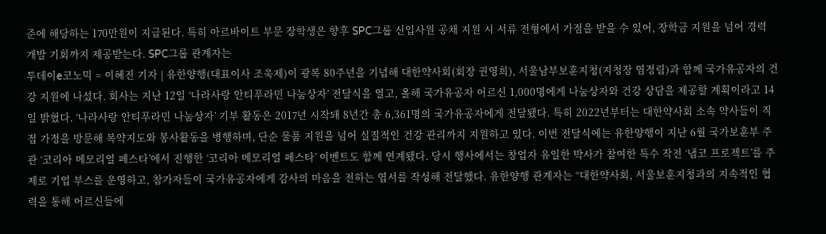준에 해당하는 170만원이 지급된다. 특히 아르바이트 부문 장학생은 향후 SPC그룹 신입사원 공채 지원 시 서류 전형에서 가점을 받을 수 있어, 장학금 지원을 넘어 경력 개발 기회까지 제공받는다. SPC그룹 관계자는
투데이e코노믹 = 이혜진 기자 | 유한양행(대표이사 조욱제)이 광복 80주년을 기념해 대한약사회(회장 권영희), 서울남부보훈지청(지청장 염정림)과 함께 국가유공자의 건강 지원에 나섰다. 회사는 지난 12일 ‘나라사랑 안티푸라민 나눔상자’ 전달식을 열고, 올해 국가유공자 어르신 1,000명에게 나눔상자와 건강 상담을 제공할 계획이라고 14일 밝혔다. ‘나라사랑 안티푸라민 나눔상자’ 기부 활동은 2017년 시작돼 8년간 총 6,361명의 국가유공자에게 전달됐다. 특히 2022년부터는 대한약사회 소속 약사들이 직접 가정을 방문해 복약지도와 봉사활동을 병행하며, 단순 물품 지원을 넘어 실질적인 건강 관리까지 지원하고 있다. 이번 전달식에는 유한양행이 지난 6월 국가보훈부 주관 ‘코리아 메모리얼 페스타’에서 진행한 ‘코리아 메모리얼 페스타’ 이벤트도 함께 연계됐다. 당시 행사에서는 창업자 유일한 박사가 참여한 특수 작전 ‘냅코 프로젝트’를 주제로 기업 부스를 운영하고, 참가자들이 국가유공자에게 감사의 마음을 전하는 엽서를 작성해 전달했다. 유한양행 관계자는 “대한약사회, 서울보훈지청과의 지속적인 협력을 통해 어르신들에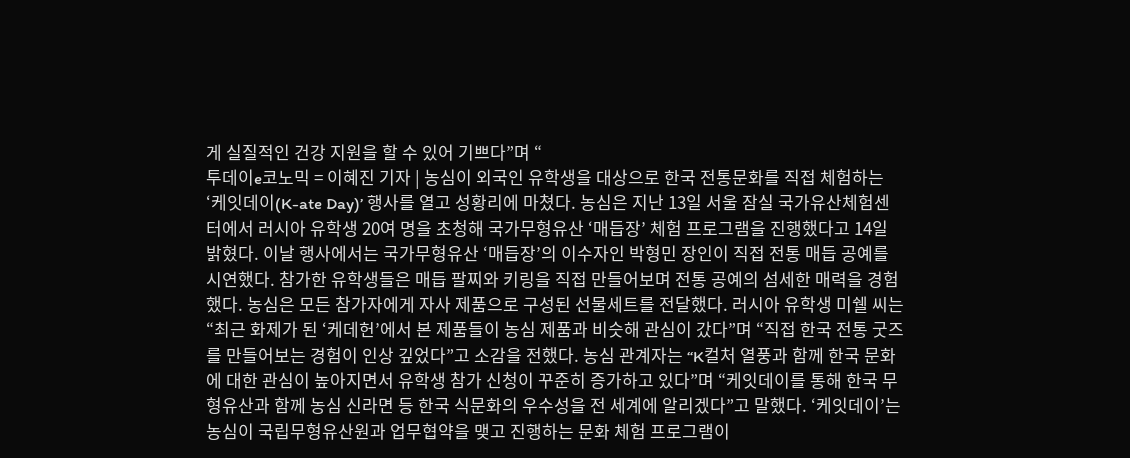게 실질적인 건강 지원을 할 수 있어 기쁘다”며 “
투데이e코노믹 = 이혜진 기자 | 농심이 외국인 유학생을 대상으로 한국 전통문화를 직접 체험하는 ‘케잇데이(K-ate Day)’ 행사를 열고 성황리에 마쳤다. 농심은 지난 13일 서울 잠실 국가유산체험센터에서 러시아 유학생 20여 명을 초청해 국가무형유산 ‘매듭장’ 체험 프로그램을 진행했다고 14일 밝혔다. 이날 행사에서는 국가무형유산 ‘매듭장’의 이수자인 박형민 장인이 직접 전통 매듭 공예를 시연했다. 참가한 유학생들은 매듭 팔찌와 키링을 직접 만들어보며 전통 공예의 섬세한 매력을 경험했다. 농심은 모든 참가자에게 자사 제품으로 구성된 선물세트를 전달했다. 러시아 유학생 미쉘 씨는 “최근 화제가 된 ‘케데헌’에서 본 제품들이 농심 제품과 비슷해 관심이 갔다”며 “직접 한국 전통 굿즈를 만들어보는 경험이 인상 깊었다”고 소감을 전했다. 농심 관계자는 “K컬처 열풍과 함께 한국 문화에 대한 관심이 높아지면서 유학생 참가 신청이 꾸준히 증가하고 있다”며 “케잇데이를 통해 한국 무형유산과 함께 농심 신라면 등 한국 식문화의 우수성을 전 세계에 알리겠다”고 말했다. ‘케잇데이’는 농심이 국립무형유산원과 업무협약을 맺고 진행하는 문화 체험 프로그램이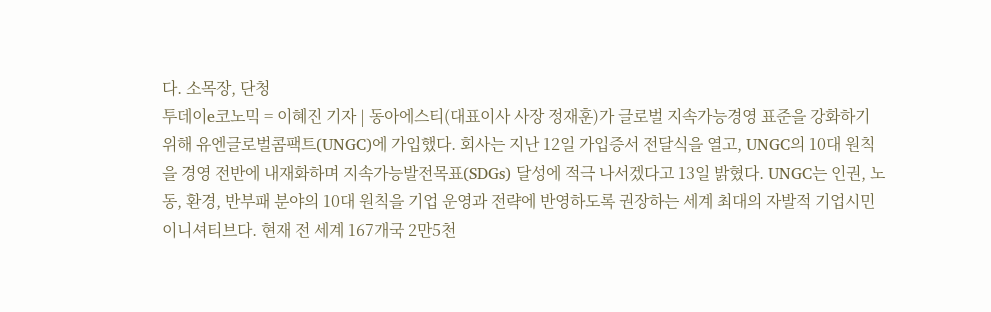다. 소목장, 단청
투데이e코노믹 = 이혜진 기자 | 동아에스티(대표이사 사장 정재훈)가 글로벌 지속가능경영 표준을 강화하기 위해 유엔글로벌콤팩트(UNGC)에 가입했다. 회사는 지난 12일 가입증서 전달식을 열고, UNGC의 10대 원칙을 경영 전반에 내재화하며 지속가능발전목표(SDGs) 달성에 적극 나서겠다고 13일 밝혔다. UNGC는 인권, 노동, 환경, 반부패 분야의 10대 원칙을 기업 운영과 전략에 반영하도록 권장하는 세계 최대의 자발적 기업시민 이니셔티브다. 현재 전 세계 167개국 2만5천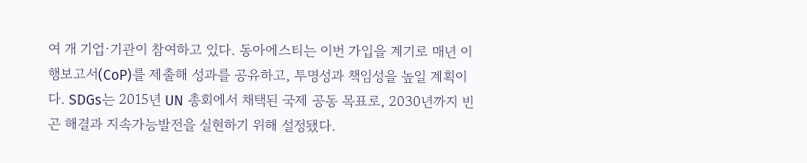여 개 기업·기관이 참여하고 있다. 동아에스티는 이번 가입을 계기로 매년 이행보고서(CoP)를 제출해 성과를 공유하고, 투명성과 책임성을 높일 계획이다. SDGs는 2015년 UN 총회에서 채택된 국제 공동 목표로, 2030년까지 빈곤 해결과 지속가능발전을 실현하기 위해 설정됐다.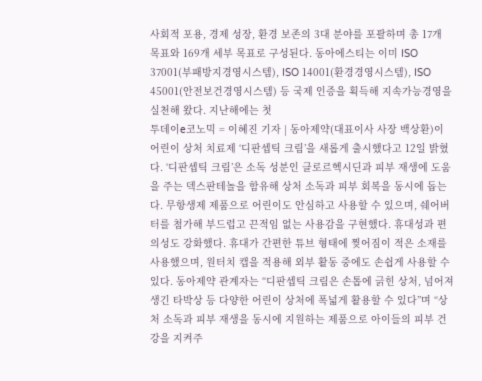사회적 포용, 경제 성장, 환경 보존의 3대 분야를 포괄하며 총 17개 목표와 169개 세부 목표로 구성된다. 동아에스티는 이미 ISO 37001(부패방지경영시스템), ISO 14001(환경경영시스템), ISO 45001(안전보건경영시스템) 등 국제 인증을 획득해 지속가능경영을 실천해 왔다. 지난해에는 첫
투데이e코노믹 = 이혜진 기자 | 동아제약(대표이사 사장 백상환)이 어린이 상처 치료제 ‘디판셉틱 크림’을 새롭게 출시했다고 12일 밝혔다. ‘디판셉틱 크림’은 소독 성분인 클로르헥시딘과 피부 재생에 도움을 주는 덱스판테놀을 함유해 상처 소독과 피부 회복을 동시에 돕는다. 무항생제 제품으로 어린이도 안심하고 사용할 수 있으며, 쉐어버터를 첨가해 부드럽고 끈적임 없는 사용감을 구현했다. 휴대성과 편의성도 강화했다. 휴대가 간편한 튜브 형태에 찢어짐이 적은 소재를 사용했으며, 원터치 캡을 적용해 외부 활동 중에도 손쉽게 사용할 수 있다. 동아제약 관계자는 “디판셉틱 크림은 손톱에 긁힌 상처, 넘어져 생긴 타박상 등 다양한 어린이 상처에 폭넓게 활용할 수 있다”며 “상처 소독과 피부 재생을 동시에 지원하는 제품으로 아이들의 피부 건강을 지켜주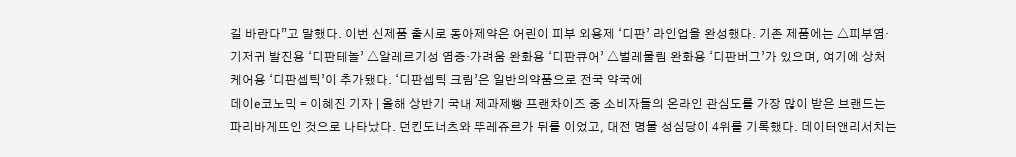길 바란다”고 말했다. 이번 신제품 출시로 동아제약은 어린이 피부 외용제 ‘디판’ 라인업을 완성했다. 기존 제품에는 △피부염·기저귀 발진용 ‘디판테놀’ △알레르기성 염증·가려움 완화용 ‘디판큐어’ △벌레물림 완화용 ‘디판버그’가 있으며, 여기에 상처 케어용 ‘디판셉틱’이 추가됐다. ‘디판셉틱 크림’은 일반의약품으로 전국 약국에
데이e코노믹 = 이혜진 기자 | 올해 상반기 국내 제과제빵 프랜차이즈 중 소비자들의 온라인 관심도를 가장 많이 받은 브랜드는 파리바게뜨인 것으로 나타났다. 던킨도너츠와 뚜레쥬르가 뒤를 이었고, 대전 명물 성심당이 4위를 기록했다. 데이터앤리서치는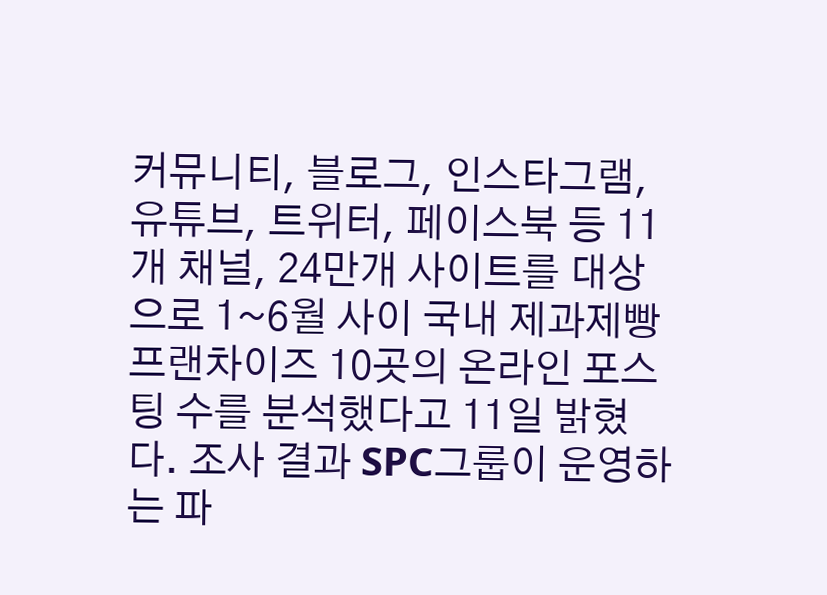커뮤니티, 블로그, 인스타그램, 유튜브, 트위터, 페이스북 등 11개 채널, 24만개 사이트를 대상으로 1~6월 사이 국내 제과제빵 프랜차이즈 10곳의 온라인 포스팅 수를 분석했다고 11일 밝혔다. 조사 결과 SPC그룹이 운영하는 파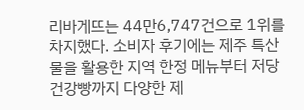리바게뜨는 44만6,747건으로 1위를 차지했다. 소비자 후기에는 제주 특산물을 활용한 지역 한정 메뉴부터 저당 건강빵까지 다양한 제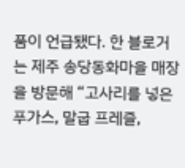품이 언급됐다. 한 블로거는 제주 송당동화마을 매장을 방문해 “고사리를 넣은 푸가스, 말굽 프레즐,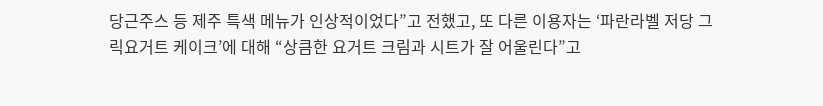당근주스 등 제주 특색 메뉴가 인상적이었다”고 전했고, 또 다른 이용자는 ‘파란라벨 저당 그릭요거트 케이크’에 대해 “상큼한 요거트 크림과 시트가 잘 어울린다”고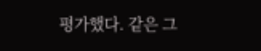평가했다. 같은 그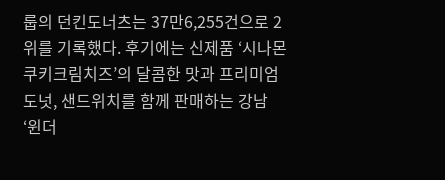룹의 던킨도너츠는 37만6,255건으로 2위를 기록했다. 후기에는 신제품 ‘시나몬쿠키크림치즈’의 달콤한 맛과 프리미엄 도넛, 샌드위치를 함께 판매하는 강남 ‘윈더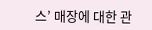스’ 매장에 대한 관